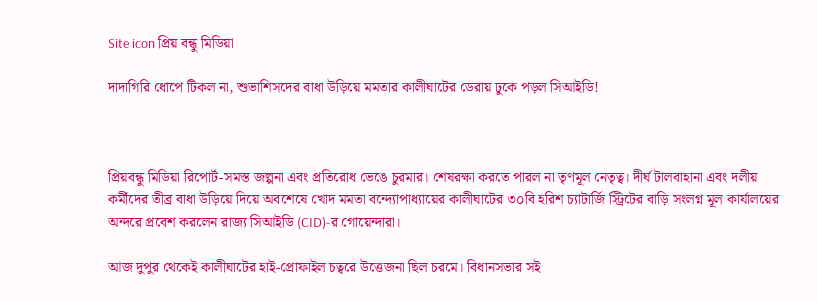Site icon প্রিয় বন্ধু মিডিয়া

দাদাগিরি ধোপে টিকল না, শুভাশিসদের বাধা উড়িয়ে মমতার কালীঘাটের ডেরায় ঢুকে পড়ল সিআইডি!



প্রিয়বন্ধু মিডিয়া রিপোর্ট-সমস্ত জল্পনা এবং প্রতিরোধ ভেঙে চুরমার। শেষরক্ষা করতে পারল না তৃণমূল নেতৃত্ব। দীর্ঘ টালবাহানা এবং দলীয় কর্মীদের তীব্র বাধা উড়িয়ে দিয়ে অবশেষে খোদ মমতা বন্দ্যোপাধ্যায়ের কালীঘাটের ৩০বি হরিশ চ্যাটার্জি স্ট্রিটের বাড়ি সংলগ্ন মূল কার্যালয়ের অন্দরে প্রবেশ করলেন রাজ্য সিআইডি (CID)-র গোয়েন্দারা।

আজ দুপুর থেকেই কালীঘাটের হাই-প্রোফাইল চত্বরে উত্তেজনা ছিল চরমে। বিধানসভার সই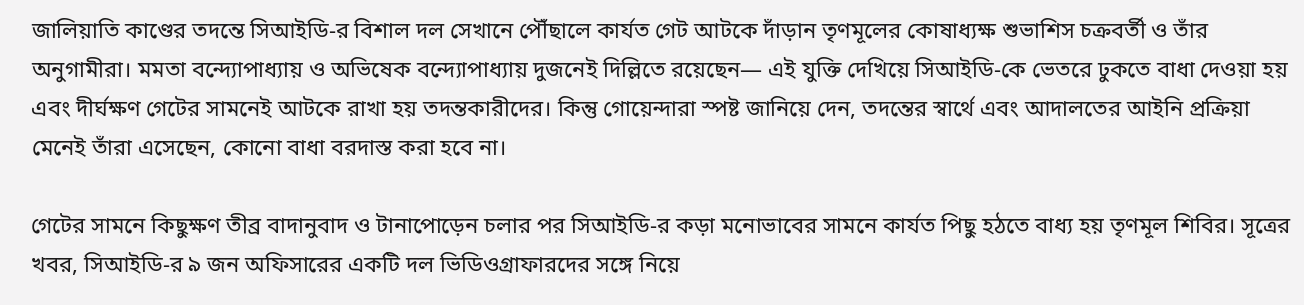জালিয়াতি কাণ্ডের তদন্তে সিআইডি-র বিশাল দল সেখানে পৌঁছালে কার্যত গেট আটকে দাঁড়ান তৃণমূলের কোষাধ্যক্ষ শুভাশিস চক্রবর্তী ও তাঁর অনুগামীরা। মমতা বন্দ্যোপাধ্যায় ও অভিষেক বন্দ্যোপাধ্যায় দুজনেই দিল্লিতে রয়েছেন— এই যুক্তি দেখিয়ে সিআইডি-কে ভেতরে ঢুকতে বাধা দেওয়া হয় এবং দীর্ঘক্ষণ গেটের সামনেই আটকে রাখা হয় তদন্তকারীদের। কিন্তু গোয়েন্দারা স্পষ্ট জানিয়ে দেন, তদন্তের স্বার্থে এবং আদালতের আইনি প্রক্রিয়া মেনেই তাঁরা এসেছেন, কোনো বাধা বরদাস্ত করা হবে না।

গেটের সামনে কিছুক্ষণ তীব্র বাদানুবাদ ও টানাপোড়েন চলার পর সিআইডি-র কড়া মনোভাবের সামনে কার্যত পিছু হঠতে বাধ্য হয় তৃণমূল শিবির। সূত্রের খবর, সিআইডি-র ৯ জন অফিসারের একটি দল ভিডিওগ্রাফারদের সঙ্গে নিয়ে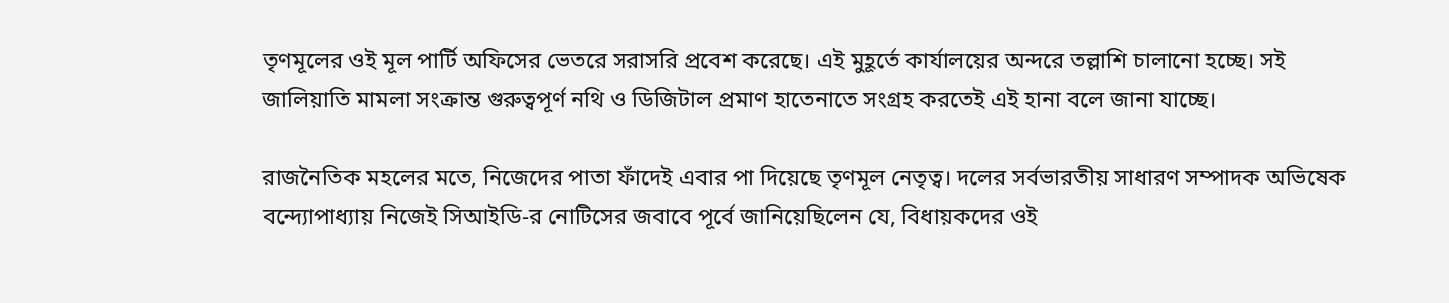তৃণমূলের ওই মূল পার্টি অফিসের ভেতরে সরাসরি প্রবেশ করেছে। এই মুহূর্তে কার্যালয়ের অন্দরে তল্লাশি চালানো হচ্ছে। সই জালিয়াতি মামলা সংক্রান্ত গুরুত্বপূর্ণ নথি ও ডিজিটাল প্রমাণ হাতেনাতে সংগ্রহ করতেই এই হানা বলে জানা যাচ্ছে।

রাজনৈতিক মহলের মতে, নিজেদের পাতা ফাঁদেই এবার পা দিয়েছে তৃণমূল নেতৃত্ব। দলের সর্বভারতীয় সাধারণ সম্পাদক অভিষেক বন্দ্যোপাধ্যায় নিজেই সিআইডি-র নোটিসের জবাবে পূর্বে জানিয়েছিলেন যে, বিধায়কদের ওই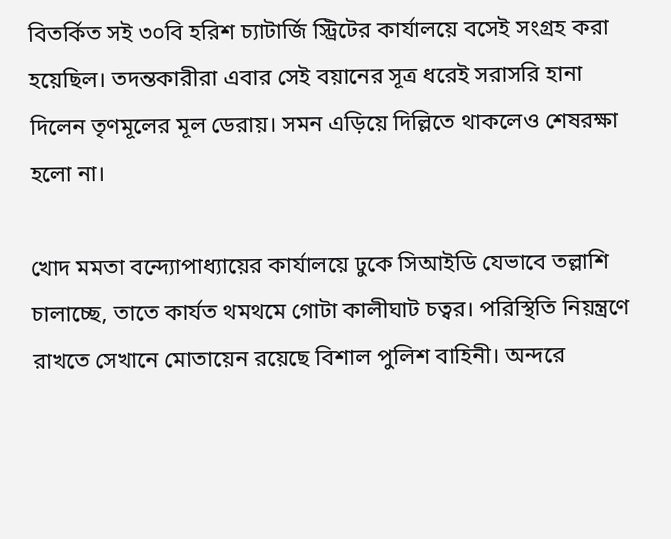বিতর্কিত সই ৩০বি হরিশ চ্যাটার্জি স্ট্রিটের কার্যালয়ে বসেই সংগ্রহ করা হয়েছিল। তদন্তকারীরা এবার সেই বয়ানের সূত্র ধরেই সরাসরি হানা দিলেন তৃণমূলের মূল ডেরায়। সমন এড়িয়ে দিল্লিতে থাকলেও শেষরক্ষা হলো না।

খোদ মমতা বন্দ্যোপাধ্যায়ের কার্যালয়ে ঢুকে সিআইডি যেভাবে তল্লাশি চালাচ্ছে, তাতে কার্যত থমথমে গোটা কালীঘাট চত্বর। পরিস্থিতি নিয়ন্ত্রণে রাখতে সেখানে মোতায়েন রয়েছে বিশাল পুলিশ বাহিনী। অন্দরে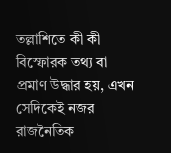তল্লাশিতে কী কী বিস্ফোরক তথ্য বা প্রমাণ উদ্ধার হয়, এখন সেদিকেই নজর রাজনৈতিক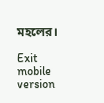মহলের।

Exit mobile version